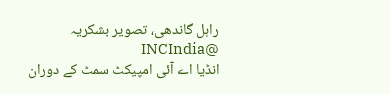راہل گاندھی، تصویر بشکریہ @INCIndia
انڈیا اے آئی امپیکٹ سمٹ کے دوران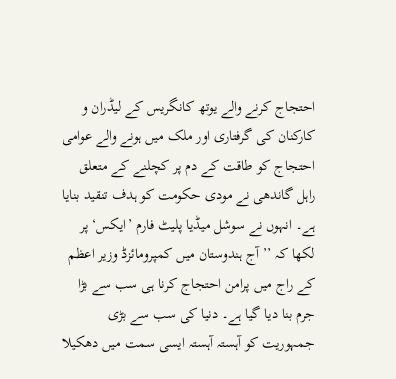احتجاج کرنے والے یوتھ کانگریس کے لیڈران و کارکنان کی گرفتاری اور ملک میں ہونے والے عوامی احتجاج کو طاقت کے دم پر کچلنے کے متعلق راہل گاندھی نے مودی حکومت کو ہدف تنقید بنایا ہے۔ انہوں نے سوشل میڈیا پلیٹ فارم ’ایکس‘ پر لکھا کہ ’’آج ہندوستان میں کمپرومائزڈ وزیر اعظم کے راج میں پرامن احتجاج کرنا ہی سب سے بڑا جرم بنا دیا گیا ہے۔ دنیا کی سب سے بڑی جمہوریت کو آہستہ آہستہ ایسی سمت میں دھکیلا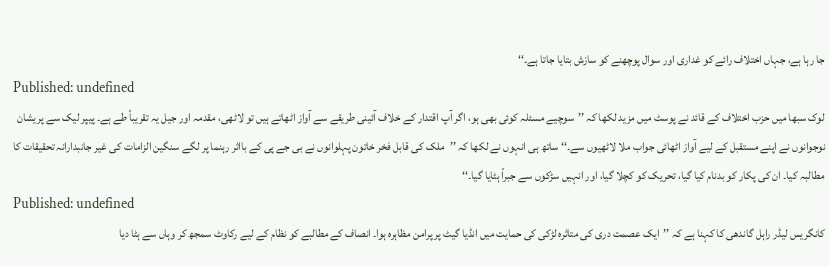جا رہا ہے، جہاں اختلاف رائے کو غداری اور سوال پوچھنے کو سازش بتایا جاتا ہے۔‘‘
Published: undefined
لوک سبھا میں حزب اختلاف کے قائد نے پوسٹ میں مزید لکھا کہ ’’سوچیے مسئلہ کوئی بھی ہو، اگر آپ اقتدار کے خلاف آئینی طریقے سے آواز اٹھاتے ہیں تو لاٹھی، مقدمہ اور جیل یہ تقریباً طے ہے۔ پیپر لیک سے پریشان نوجوانوں نے اپنے مستقبل کے لیے آواز اٹھائی جواب ملا لاٹھیوں سے۔‘‘ ساتھ ہی انہوں نے لکھا کہ ’’ملک کی قابل فخر خاتون پہلوانوں نے بی جے پی کے بااثر رہنما پر لگے سنگین الزامات کی غیر جانبدارانہ تحقیقات کا مطالبہ کیا۔ ان کی پکار کو بدنام کیا گیا، تحریک کو کچلا گیا، اور انہیں سڑکوں سے جبراً ہٹایا گیا۔‘‘
Published: undefined
کانگریس لیڈر راہل گاندھی کا کہنا ہے کہ ’’ایک عصمت دری کی متاثرہ لڑکی کی حمایت میں انڈیا گیٹ پر پرامن مظاہرہ ہوا۔ انصاف کے مطالبے کو نظام کے لیے رکاوٹ سمجھ کر وہاں سے ہٹا دیا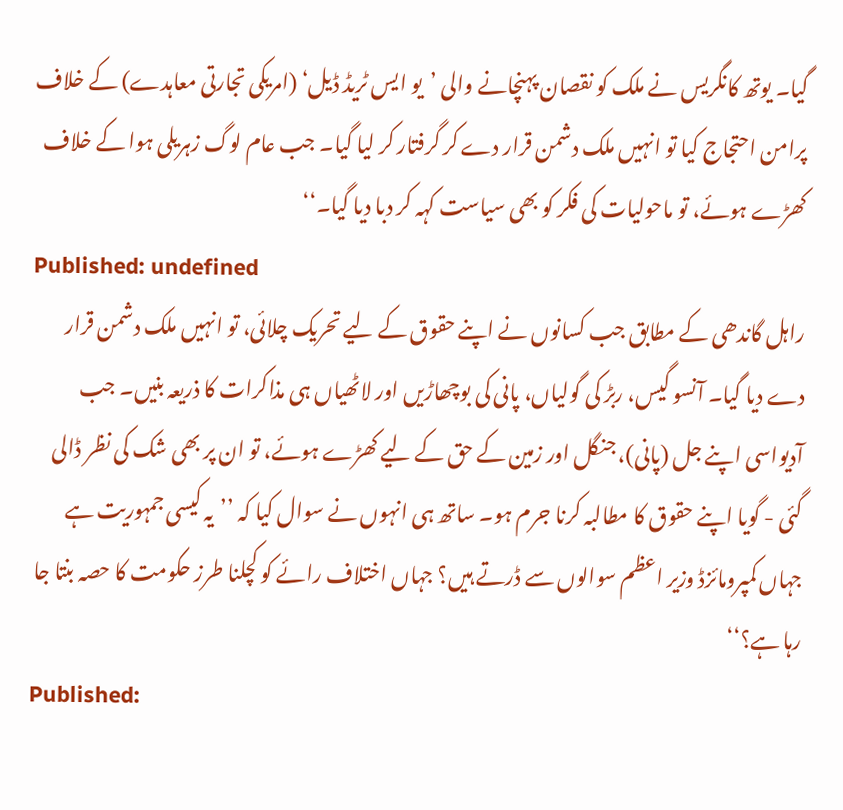گیا۔ یوتھ کانگریس نے ملک کو نقصان پہنچانے والی ’یو ایس ٹریڈ ڈیل‘ (امریکی تجارتی معاہدے) کے خلاف پرامن احتجاج کیا تو انہیں ملک دشمن قرار دے کر گرفتار کر لیا گیا۔ جب عام لوگ زہریلی ہوا کے خلاف کھڑے ہوئے، تو ماحولیات کی فکر کو بھی سیاست کہہ کر دبا دیا گیا۔‘‘
Published: undefined
راہل گاندھی کے مطابق جب کسانوں نے اپنے حقوق کے لیے تحریک چلائی، تو انہیں ملک دشمن قرار دے دیا گیا۔ آنسو گیس، ربڑ کی گولیاں، پانی کی بوچھاڑیں اور لاٹھیاں ہی مذاکرات کا ذریعہ بنیں۔ جب آدیواسی اپنے جل (پانی)، جنگل اور زمین کے حق کے لیے کھڑے ہوئے، تو ان پر بھی شک کی نظر ڈالی گئی - گویا اپنے حقوق کا مطالبہ کرنا جرم ہو۔ ساتھ ہی انہوں نے سوال کیا کہ ’’یہ کیسی جمہوریت ہے جہاں کمپرومائزڈ وزیر اعظم سوالوں سے ڈرتے ہیں؟ جہاں اختلاف رائے کو کچلنا طرز حکومت کا حصہ بنتا جا رہا ہے؟‘‘
Published: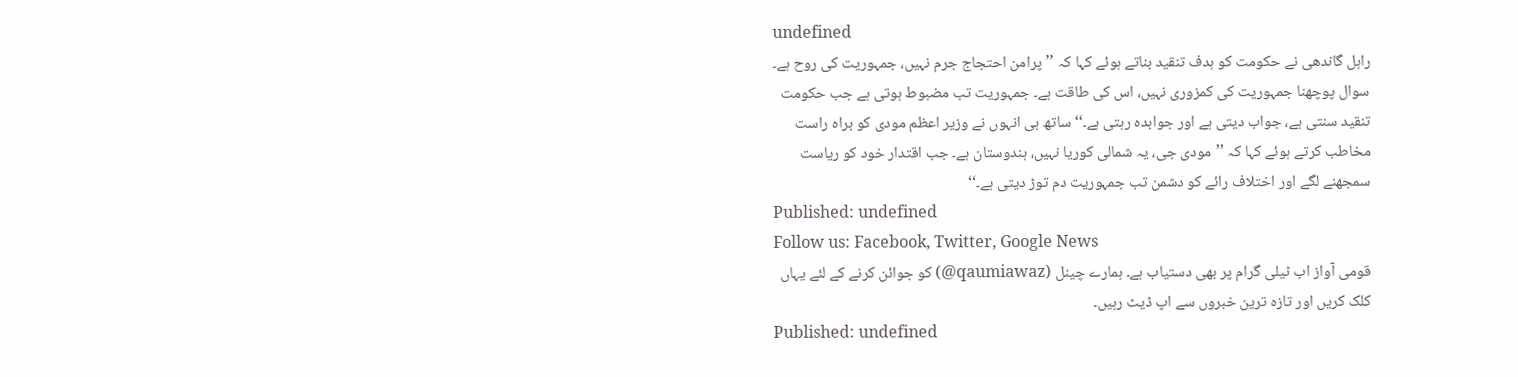undefined
راہل گاندھی نے حکومت کو ہدف تنقید بناتے ہوئے کہا کہ ’’پرامن احتجاج جرم نہیں، جمہوریت کی روح ہے۔ سوال پوچھنا جمہوریت کی کمزوری نہیں، اس کی طاقت ہے۔ جمہوریت تب مضبوط ہوتی ہے جب حکومت تنقید سنتی ہے، جواب دیتی ہے اور جوابدہ رہتی ہے۔‘‘ ساتھ ہی انہوں نے وزیر اعظم مودی کو براہ راست مخاطب کرتے ہوئے کہا کہ ’’مودی جی، یہ شمالی کوریا نہیں، ہندوستان ہے۔ جب اقتدار خود کو ریاست سمجھنے لگے اور اختلاف رائے کو دشمن تب جمہوریت دم توڑ دیتی ہے۔‘‘
Published: undefined
Follow us: Facebook, Twitter, Google News
قومی آواز اب ٹیلی گرام پر بھی دستیاب ہے۔ ہمارے چینل (qaumiawaz@) کو جوائن کرنے کے لئے یہاں کلک کریں اور تازہ ترین خبروں سے اپ ڈیٹ رہیں۔
Published: undefined